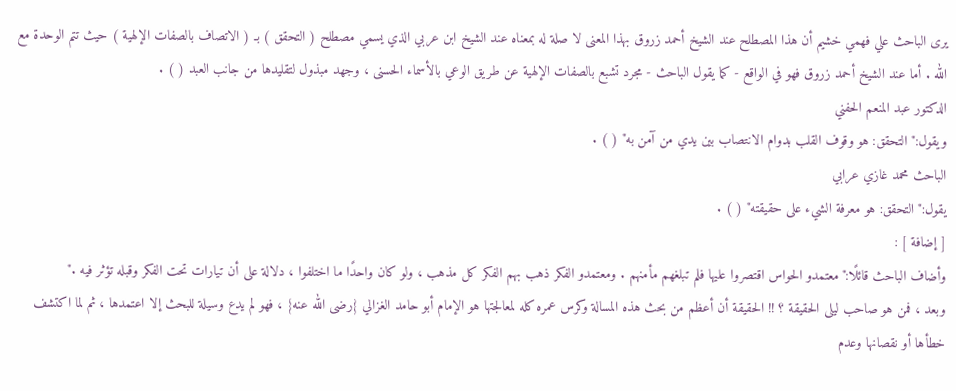يرى الباحث علي فهمي خشيم أن هذا المصطلح عند الشيخ أحمد زروق بهذا المعنى لا صلة له بمعناه عند الشيخ ابن عربي الذي يسمي مصطلح ( التحقق ) بـ ( الاتصاف بالصفات الإلهية ) حيث تتم الوحدة مع الله . أما عند الشيخ أحمد زروق فهو في الواقع - كما يقول الباحث - مجرد تشبع بالصفات الإلهية عن طريق الوعي بالأسماء الحسنى ، وجهد مبذول لتقليدها من جانب العبد ( ) .
الدكتور عبد المنعم الحفني
ويقول:"التحقق: هو وقوف القلب بدوام الانتصاب بين يدي من آمن به" ( ) .
الباحث محمد غازي عرابي
يقول:"التحقق: هو معرفة الشيء على حقيقته" ( ) .
[ إضافة ] :
وأضاف الباحث قائلًا:"معتمدو الحواس اقتصروا عليها فلم تبلغهم مأمنهم . ومعتمدو الفكر ذهب بهم الفكر كل مذهب ، ولو كان واحدًا ما اختلفوا ، دلالة على أن تيارات تحت الفكر وقبله تؤثر فيه ."
وبعد ، فمن هو صاحب ليلى الحقيقة ؟ !! الحقيقة أن أعظم من بحث هذه المسالة وكرس عمره كله لمعالجتها هو الإمام أبو حامد الغزالي {رضى الله عنه} ، فهو لم يدع وسيلة للبحث إلا اعتمدها ، ثم لما اكتشف خطأها أو نقصانها وعدم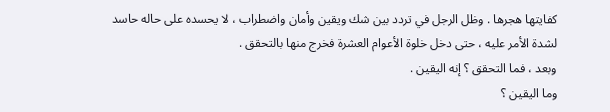كفايتها هجرها . وظل الرجل في تردد بين شك ويقين وأمان واضطراب ، لا يحسده على حاله حاسد لشدة الأمر عليه ، حتى دخل خلوة الأعوام العشرة فخرج منها بالتحقق .
وبعد ، فما التحقق ؟ إنه اليقين .
وما اليقين ؟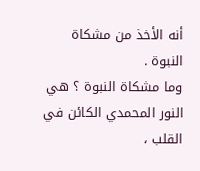أنه الأخذ من مشكاة النبوة .
وما مشكاة النبوة ؟ هي النور المحمدي الكائن في القلب ،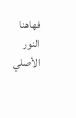فهاهنا النور الأصلي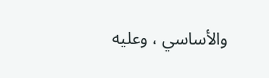والأساسي ، وعليه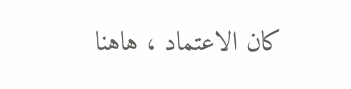كان الاعتماد ، هاهنا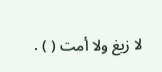لا زيغ ولا أمت ( ) .